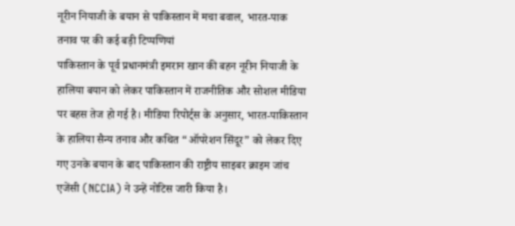नूरीन नियाजी के बयान से पाकिस्तान में मचा बवाल, भारत-पाक तनाव पर की कई बड़ी टिप्पणियां
पाकिस्तान के पूर्व प्रधानमंत्री इमरान खान की बहन नूरीन नियाजी के हालिया बयान को लेकर पाकिस्तान में राजनीतिक और सोशल मीडिया पर बहस तेज हो गई है। मीडिया रिपोर्ट्स के अनुसार, भारत-पाकिस्तान के हालिया सैन्य तनाव और कथित “ऑपरेशन सिंदूर” को लेकर दिए गए उनके बयान के बाद पाकिस्तान की राष्ट्रीय साइबर क्राइम जांच एजेंसी (NCCIA) ने उन्हें नोटिस जारी किया है।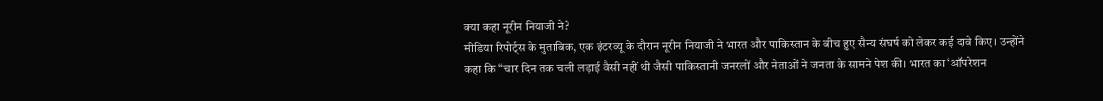क्या कहा नूरीन नियाजी ने?
मीडिया रिपोर्ट्स के मुताबिक, एक इंटरव्यू के दौरान नूरीन नियाजी ने भारत और पाकिस्तान के बीच हुए सैन्य संघर्ष को लेकर कई दावे किए। उन्होंने कहा कि “चार दिन तक चली लड़ाई वैसी नहीं थी जैसी पाकिस्तानी जनरलों और नेताओं ने जनता के सामने पेश की। भारत का ‘ऑपरेशन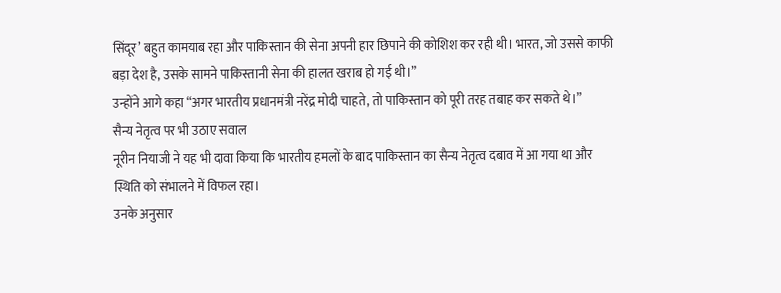सिंदूर’ बहुत कामयाब रहा और पाकिस्तान की सेना अपनी हार छिपाने की कोशिश कर रही थी। भारत, जो उससे काफी बड़ा देश है, उसके सामने पाकिस्तानी सेना की हालत खराब हो गई थी।”
उन्होंने आगे कहा “अगर भारतीय प्रधानमंत्री नरेंद्र मोदी चाहते, तो पाकिस्तान को पूरी तरह तबाह कर सकते थे।”
सैन्य नेतृत्व पर भी उठाए सवाल
नूरीन नियाजी ने यह भी दावा किया कि भारतीय हमलों के बाद पाकिस्तान का सैन्य नेतृत्व दबाव में आ गया था और स्थिति को संभालने में विफल रहा।
उनके अनुसार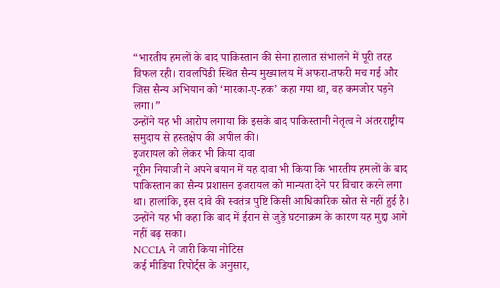“भारतीय हमलों के बाद पाकिस्तान की सेना हालात संभालने में पूरी तरह विफल रही। रावलपिंडी स्थित सैन्य मुख्यालय में अफरा-तफरी मच गई और जिस सैन्य अभियान को ‘मारका-ए-हक’ कहा गया था, वह कमजोर पड़ने लगा।”
उन्होंने यह भी आरोप लगाया कि इसके बाद पाकिस्तानी नेतृत्व ने अंतरराष्ट्रीय समुदाय से हस्तक्षेप की अपील की।
इजरायल को लेकर भी किया दावा
नूरीन नियाजी ने अपने बयान में यह दावा भी किया कि भारतीय हमलों के बाद पाकिस्तान का सैन्य प्रशासन इजरायल को मान्यता देने पर विचार करने लगा था। हालांकि, इस दावे की स्वतंत्र पुष्टि किसी आधिकारिक स्रोत से नहीं हुई है।
उन्होंने यह भी कहा कि बाद में ईरान से जुड़े घटनाक्रम के कारण यह मुद्दा आगे नहीं बढ़ सका।
NCCIA ने जारी किया नोटिस
कई मीडिया रिपोर्ट्स के अनुसार,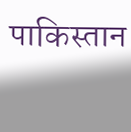पाकिस्तान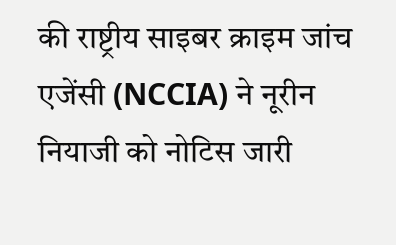की राष्ट्रीय साइबर क्राइम जांच एजेंसी (NCCIA) ने नूरीन नियाजी को नोटिस जारी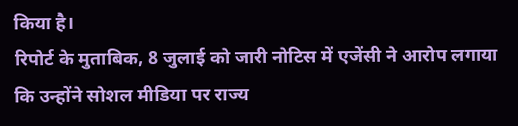किया है।
रिपोर्ट के मुताबिक, 8 जुलाई को जारी नोटिस में एजेंसी ने आरोप लगाया कि उन्होंने सोशल मीडिया पर राज्य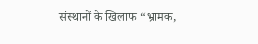संस्थानों के खिलाफ “भ्रामक,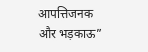आपत्तिजनक और भड़काऊ”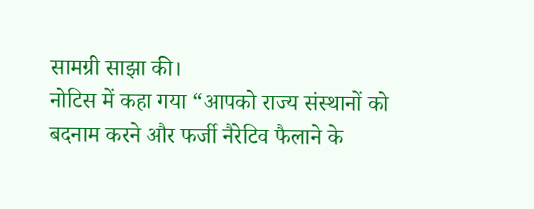सामग्री साझा की।
नोटिस में कहा गया “आपको राज्य संस्थानों को बदनाम करने और फर्जी नैरेटिव फैलाने के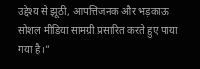उद्देश्य से झूठी, आपत्तिजनक और भड़काऊ सोशल मीडिया सामग्री प्रसारित करते हुए पाया गया है।”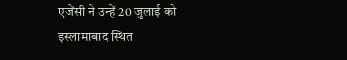एजेंसी ने उन्हें 20 जुलाई को इस्लामाबाद स्थित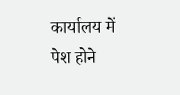कार्यालय में पेश होने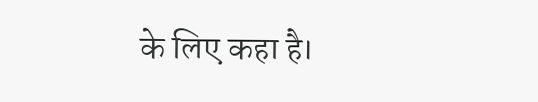के लिए कहा है।